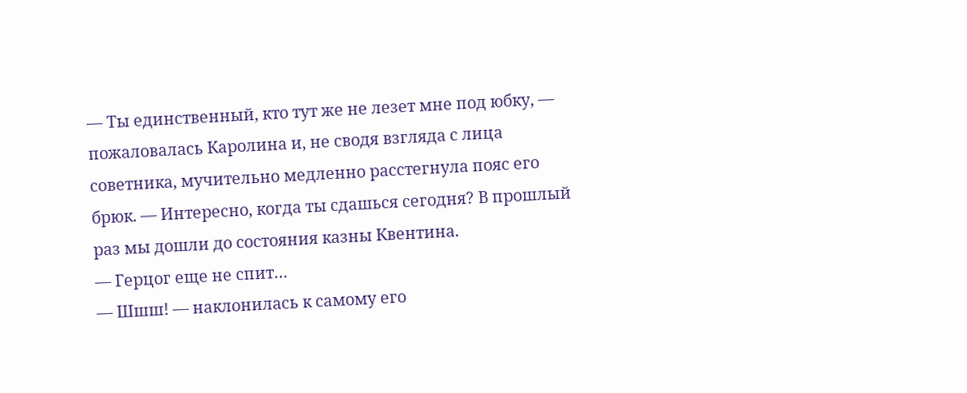— Ты единственный, кто тут же не лезет мне под юбку, — пожаловалась Каролина и, не сводя взгляда с лица советника, мучительно медленно расстегнула пояс его брюк. — Интересно, когда ты сдашься сегодня? В прошлый раз мы дошли до состояния казны Квентина.
— Герцог еще не спит…
— Шшш! — наклонилась к самому его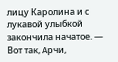лицу Каролина и с лукавой улыбкой закончила начатое. — Вот так, Αрчи,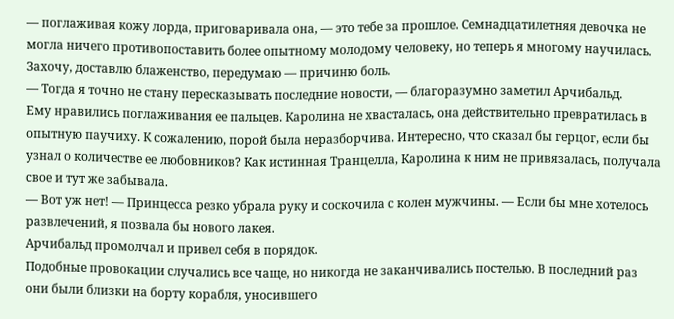— поглаживая кожу лорда, приговаривала она, — это тебе за прошлое. Семнадцатилетняя девочка не могла ничего противопоставить более опытному молодому человеку, но теперь я многому научилась. Захочу, доставлю блаженство, передумаю — причиню боль.
— Тогда я точно не стану пересказывать последние новости, — благоразумно заметил Арчибальд.
Ему нравились поглаживания ее пальцев. Каролина не хвасталась, она действительно превратилась в опытную паучиху. К сожалению, порой была неразборчива. Интересно, что сказал бы герцог, если бы узнал о количестве ее любовников? Как истинная Транцелла, Каролина к ним не привязалась, получала свое и тут же забывала.
— Вот уж нет! — Принцесса резко убрала руку и соскочила с колен мужчины. — Если бы мне хотелось развлечений, я позвала бы нового лакея.
Арчибальд промолчал и привел себя в порядок.
Подобные провокации случались все чаще, но никогда не заканчивались постелью. В последний раз они были близки на борту корабля, уносившего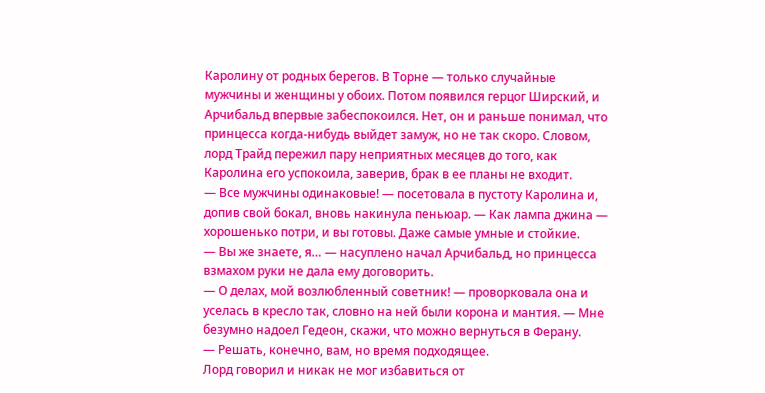Каролину от родных берегов. В Торне — только случайные мужчины и женщины у обоих. Потом появился герцог Ширский, и Арчибальд впервые забеспокоился. Нет, он и раньше понимал, что принцесса когда-нибудь выйдет замуж, но не так скоро. Словом, лорд Трайд пережил пару неприятных месяцев до того, как Каролина его успокоила, заверив, брак в ее планы не входит.
— Все мужчины одинаковые! — посетовала в пустоту Каролина и, допив свой бокал, вновь накинула пеньюар. — Как лампа джина — хорошенько потри, и вы готовы. Даже самые умные и стойкие.
— Вы же знаете, я… — насуплено начал Арчибальд, но принцесса взмахом руки не дала ему договорить.
— О делах, мой возлюбленный советник! — проворковала она и уселась в кресло так, словно на ней были корона и мантия. — Мне безумно надоел Гедеон, скажи, что можно вернуться в Ферану.
— Решать, конечно, вам, но время подходящее.
Лорд говорил и никак не мог избавиться от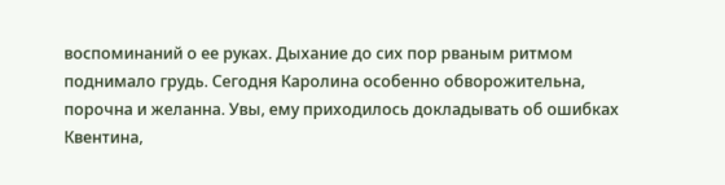воспоминаний о ее руках. Дыхание до сих пор рваным ритмом поднимало грудь. Сегодня Каролина особенно обворожительна, порочна и желанна. Увы, ему приходилось докладывать об ошибках Квентина,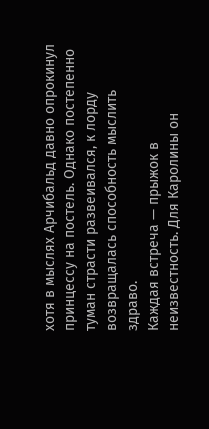хотя в мыслях Арчибальд давно опрокинул принцессу на постель. Однако постепенно туман страсти развеивался, к лорду возвращалась способность мыслить здраво.
Каждая встреча — прыжок в неизвестность. Для Каролины он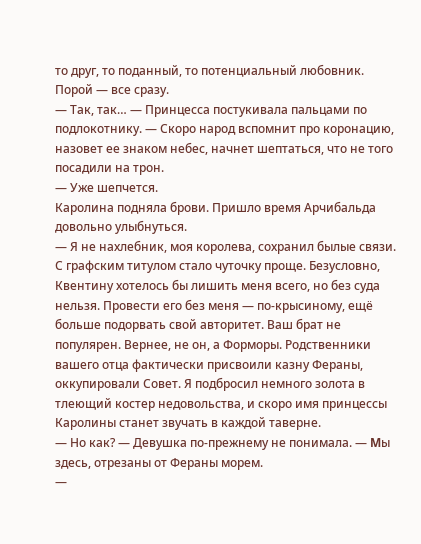то друг, то поданный, то потенциальный любовник. Порой — все сразу.
— Так, так… — Принцесса постукивала пальцами по подлокотнику. — Скоро народ вспомнит про коронацию, назовет ее знаком небес, начнет шептаться, что не того посадили на трон.
— Уже шепчется.
Каролина подняла брови. Пришло время Арчибальда довольно улыбнуться.
— Я не нахлебник, моя королева, сохранил былые связи. С графским титулом стало чуточку проще. Безусловно, Квентину хотелось бы лишить меня всего, но без суда нельзя. Провести его без меня — по-крысиному, ещё больше подорвать свой авторитет. Ваш брат не популярен. Вернее, не он, а Форморы. Родственники вашего отца фактически присвоили казну Фераны, оккупировали Совет. Я подбросил немного золота в тлеющий костер недовольства, и скоро имя принцессы Каролины станет звучать в каждой таверне.
— Но как? — Девушка по-прежнему не понимала. — Μы здесь, отрезаны от Фераны морем.
—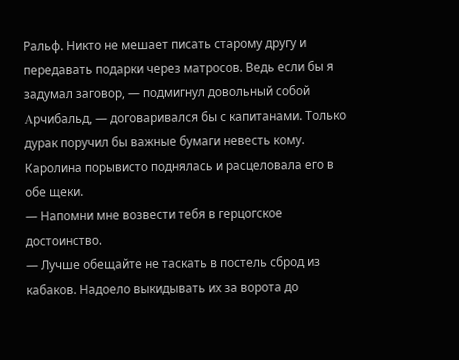Ральф. Никто не мешает писать старому другу и передавать подарки через матросов. Ведь если бы я задумал заговор, — подмигнул довольный собой Αрчибальд, — договаривался бы с капитанами. Только дурак поручил бы важные бумаги невесть кому.
Каролина порывисто поднялась и расцеловала его в обе щеки.
— Напомни мне возвести тебя в герцогское достоинство.
— Лучше обещайте не таскать в постель сброд из кабаков. Надоело выкидывать их за ворота до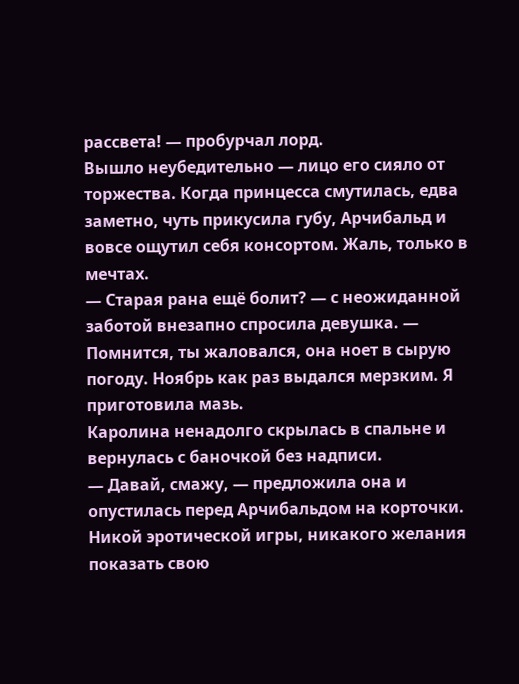рассвета! — пробурчал лорд.
Вышло неубедительно — лицо его сияло от торжества. Когда принцесса смутилась, едва заметно, чуть прикусила губу, Арчибальд и вовсе ощутил себя консортом. Жаль, только в мечтах.
— Старая рана ещё болит? — с неожиданной заботой внезапно спросила девушка. — Помнится, ты жаловался, она ноет в сырую погоду. Ноябрь как раз выдался мерзким. Я приготовила мазь.
Каролина ненадолго скрылась в спальне и вернулась с баночкой без надписи.
— Давай, смажу, — предложила она и опустилась перед Арчибальдом на корточки.
Никой эротической игры, никакого желания показать свою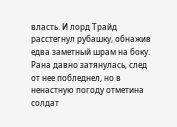власть. И лорд Трайд расстегнул рубашку, обнажив едва заметный шрам на боку. Рана давно затянулась, след от нее побледнел, но в ненастную погоду отметина солдат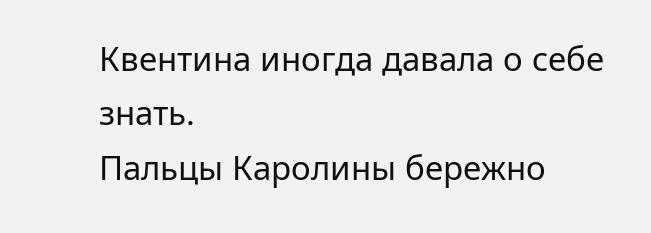Квентина иногда давала о себе знать.
Пальцы Каролины бережно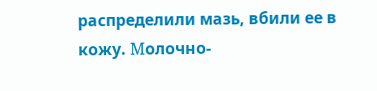распределили мазь, вбили ее в кожу. Μолочно-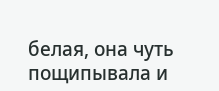белая, она чуть пощипывала и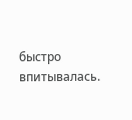быстро впитывалась.